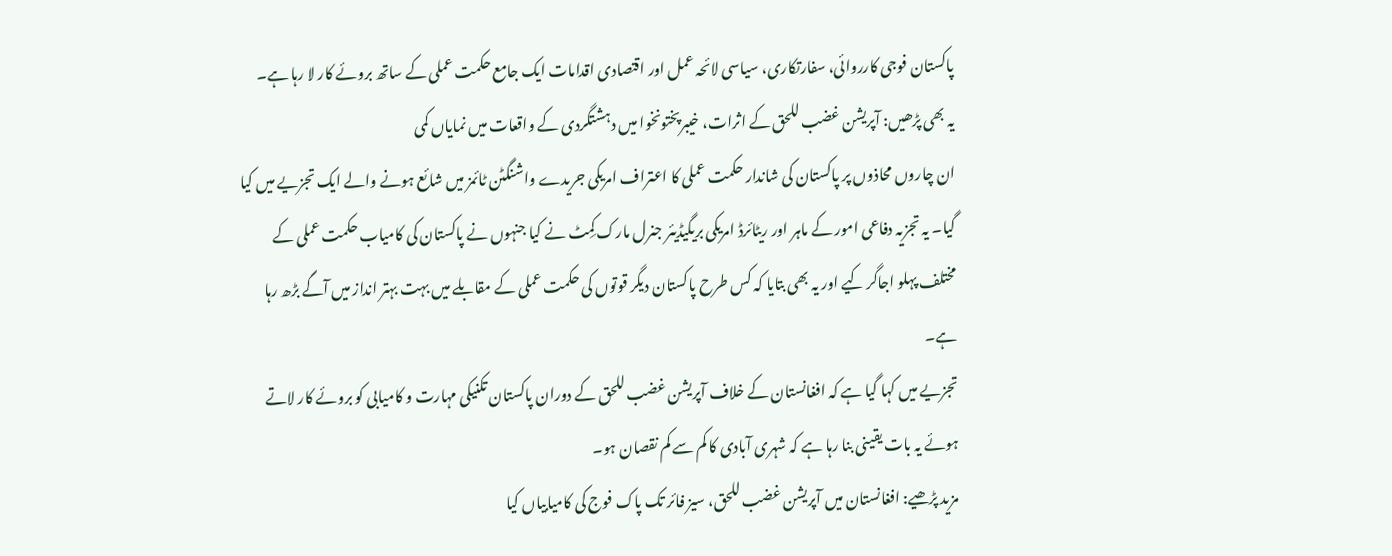پاکستان فوجی کارروائی، سفارتکاری، سیاسی لائحہ عمل اور اقتصادی اقدامات ایک جامع حکمت عملی کے ساتھ بروئے کار لا رہا ہے۔
یہ بھی پڑھیں: آپریشن غضب للحق کے اثرات، خیبرپختونخوا میں دہشتگردی کے واقعات میں نمایاں کمی
ان چاروں محاذوں پر پاکستان کی شاندار حکمت عملی کا اعتراف امریکی جریدے واشنگٹن ٹائمز میں شائع ہونے والے ایک تجزیے میں کیا گیا۔ یہ تجزیہ دفاعی امور کے ماہر اور ریٹائرڈ امریکی بریگیڈیئر جنرل مارک کِمِٹ نے کیا جنہوں نے پاکستان کی کامیاب حکمت عملی کے مختلف پہلو اجاگر کیے اور یہ بھی بتایا کہ کس طرح پاکستان دیگر قوتوں کی حکمت عملی کے مقابلے میں بہت بہتر انداز میں آگے بڑھ رہا ہے۔
تجزیے میں کہا گیا ہے کہ افغانستان کے خلاف آپریشن غضب للحق کے دوران پاکستان تکنیکی مہارت و کامیابی کو بروئے کار لاتے ہوئے یہ بات یقینی بنا رہا ہے کہ شہری آبادی کا کم سے کم نقصان ہو۔
مزید پڑھیے: افغانستان میں آپریشن غضب للحق، سیز فائر تک پاک فوج کی کامیابیاں کیا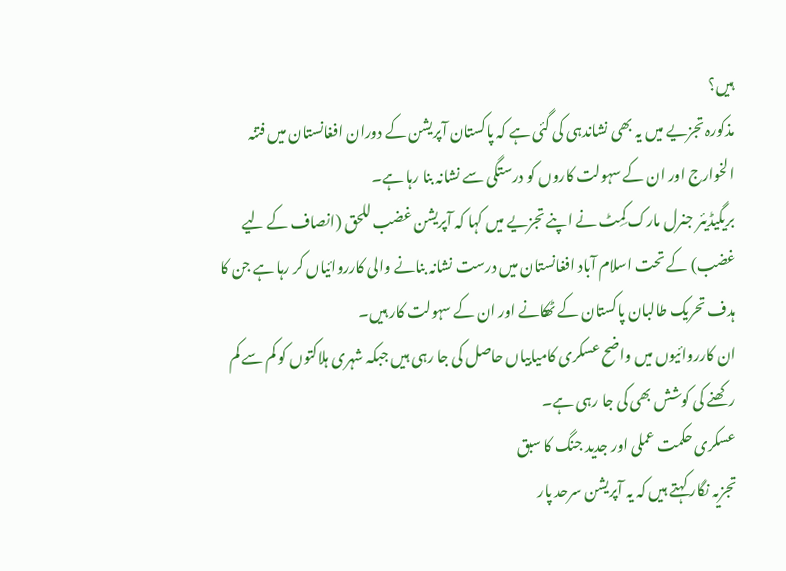ہیں؟
مذکورہ تجزیے میں یہ بھی نشاندہی کی گئی ہے کہ پاکستان آپریشن کے دوران افغانستان میں فتنہ الخوارج اور ان کے سہولت کاروں کو درستگی سے نشانہ بنا رہا ہے۔
بریگیڈیئر جنرل مارک کِمِٹ نے اپنے تجزیے میں کہا کہ آپریشن غضب للحق (انصاف کے لیے غضب) کے تحت اسلام آباد افغانستان میں درست نشانہ بنانے والی کارروائیاں کر رہا ہے جن کا ہدف تحریک طالبان پاکستان کے ٹھکانے اور ان کے سہولت کار ہیں۔
ان کارروائیوں میں واضح عسکری کامیابیاں حاصل کی جا رہی ہیں جبکہ شہری ہلاکتوں کو کم سے کم رکھنے کی کوشش بھی کی جا رہی ہے۔
عسکری حکمت عملی اور جدید جنگ کا سبق
تجزیہ نگار کہتے ہیں کہ یہ آپریشن سرحد پار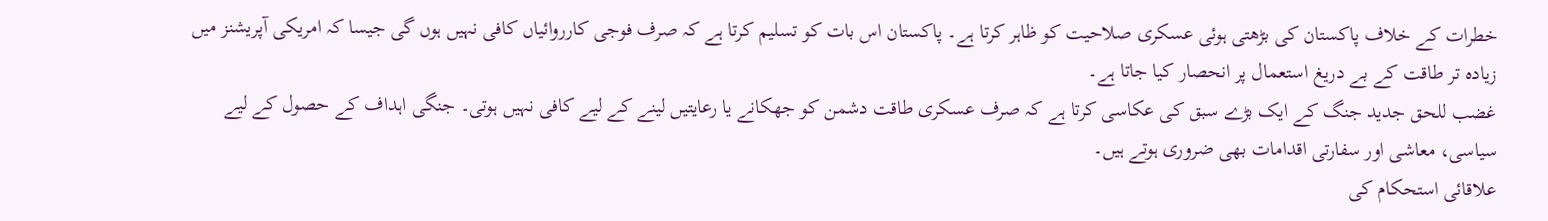خطرات کے خلاف پاکستان کی بڑھتی ہوئی عسکری صلاحیت کو ظاہر کرتا ہے۔ پاکستان اس بات کو تسلیم کرتا ہے کہ صرف فوجی کارروائیاں کافی نہیں ہوں گی جیسا کہ امریکی آپریشنز میں زیادہ تر طاقت کے بے دریغ استعمال پر انحصار کیا جاتا ہے۔
غضب للحق جدید جنگ کے ایک بڑے سبق کی عکاسی کرتا ہے کہ صرف عسکری طاقت دشمن کو جھکانے یا رعایتیں لینے کے لیے کافی نہیں ہوتی۔ جنگی اہداف کے حصول کے لیے سیاسی، معاشی اور سفارتی اقدامات بھی ضروری ہوتے ہیں۔
علاقائی استحکام کی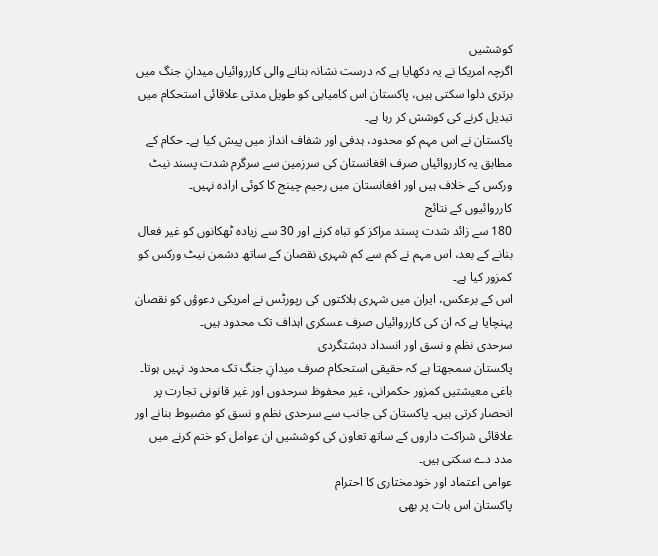کوششیں
اگرچہ امریکا نے یہ دکھایا ہے کہ درست نشانہ بنانے والی کارروائیاں میدانِ جنگ میں برتری دلوا سکتی ہیں، پاکستان اس کامیابی کو طویل مدتی علاقائی استحکام میں تبدیل کرنے کی کوشش کر رہا ہے۔
پاکستان نے اس مہم کو محدود، ہدفی اور شفاف انداز میں پیش کیا ہے۔ حکام کے مطابق یہ کارروائیاں صرف افغانستان کی سرزمین سے سرگرم شدت پسند نیٹ ورکس کے خلاف ہیں اور افغانستان میں رجیم چینج کا کوئی ارادہ نہیں۔
کارروائیوں کے نتائج
180 سے زائد شدت پسند مراکز کو تباہ کرنے اور 30 سے زیادہ ٹھکانوں کو غیر فعال بنانے کے بعد، اس مہم نے کم سے کم شہری نقصان کے ساتھ دشمن نیٹ ورکس کو کمزور کیا ہے۔
اس کے برعکس، ایران میں شہری ہلاکتوں کی رپورٹس نے امریکی دعوؤں کو نقصان پہنچایا ہے کہ ان کی کارروائیاں صرف عسکری اہداف تک محدود ہیں۔
سرحدی نظم و نسق اور انسداد دہشتگردی
پاکستان سمجھتا ہے کہ حقیقی استحکام صرف میدانِ جنگ تک محدود نہیں ہوتا۔ باغی معیشتیں کمزور حکمرانی، غیر محفوظ سرحدوں اور غیر قانونی تجارت پر انحصار کرتی ہیں۔ پاکستان کی جانب سے سرحدی نظم و نسق کو مضبوط بنانے اور علاقائی شراکت داروں کے ساتھ تعاون کی کوششیں ان عوامل کو ختم کرنے میں مدد دے سکتی ہیں۔
عوامی اعتماد اور خودمختاری کا احترام
پاکستان اس بات پر بھی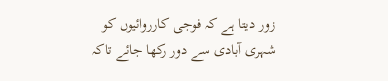زور دیتا ہے کہ فوجی کارروائیوں کو شہری آبادی سے دور رکھا جائے تاکہ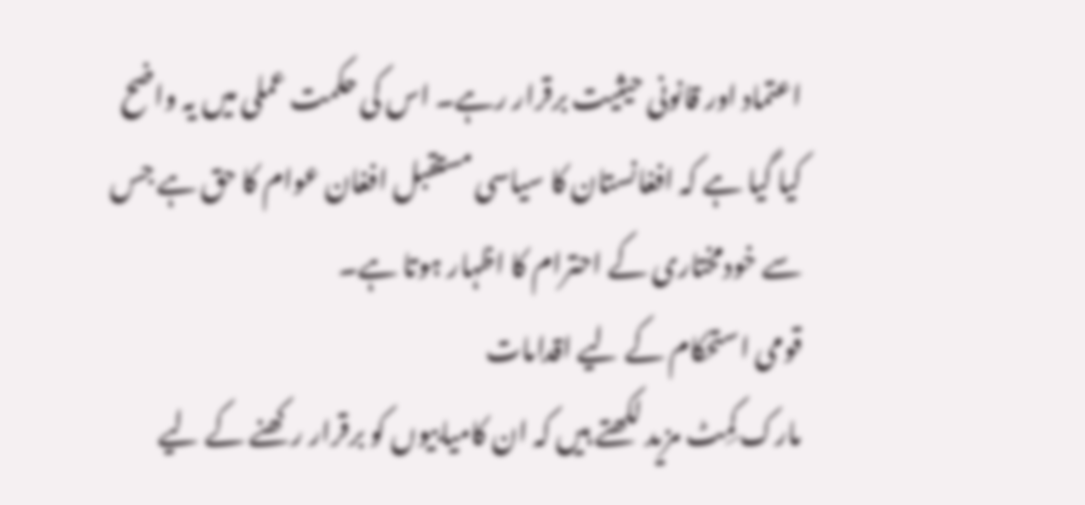اعتماد اور قانونی حیثیت برقرار رہے۔ اس کی حکمت عملی میں یہ واضح کیا گیا ہے کہ افغانستان کا سیاسی مستقبل افغان عوام کا حق ہے جس سے خودمختاری کے احترام کا اظہار ہوتا ہے۔
قومی استحکام کے لیے اقدامات
مارک کِمِٹ مزید لکھتے ہیں کہ ان کامیابیوں کو برقرار رکھنے کے لیے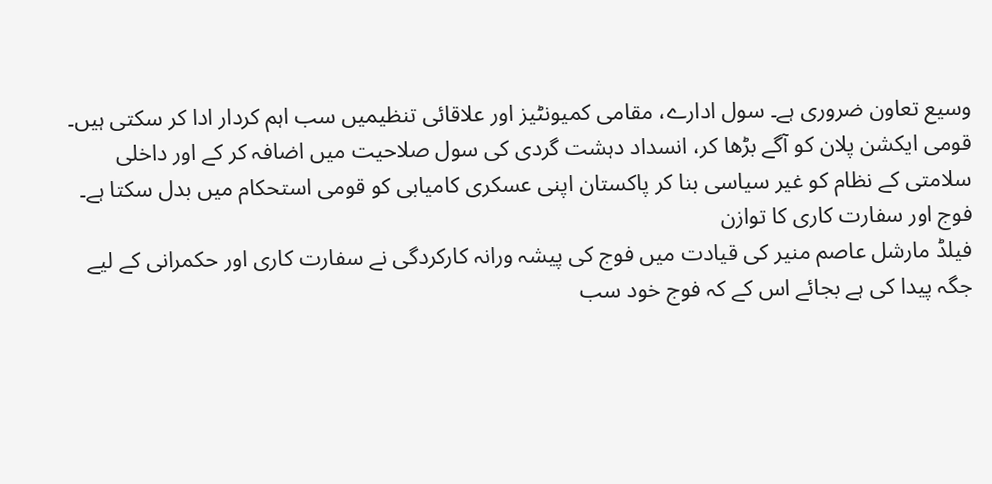وسیع تعاون ضروری ہے۔ سول ادارے، مقامی کمیونٹیز اور علاقائی تنظیمیں سب اہم کردار ادا کر سکتی ہیں۔ قومی ایکشن پلان کو آگے بڑھا کر، انسداد دہشت گردی کی سول صلاحیت میں اضافہ کر کے اور داخلی سلامتی کے نظام کو غیر سیاسی بنا کر پاکستان اپنی عسکری کامیابی کو قومی استحکام میں بدل سکتا ہے۔
فوج اور سفارت کاری کا توازن
فیلڈ مارشل عاصم منیر کی قیادت میں فوج کی پیشہ ورانہ کارکردگی نے سفارت کاری اور حکمرانی کے لیے جگہ پیدا کی ہے بجائے اس کے کہ فوج خود سب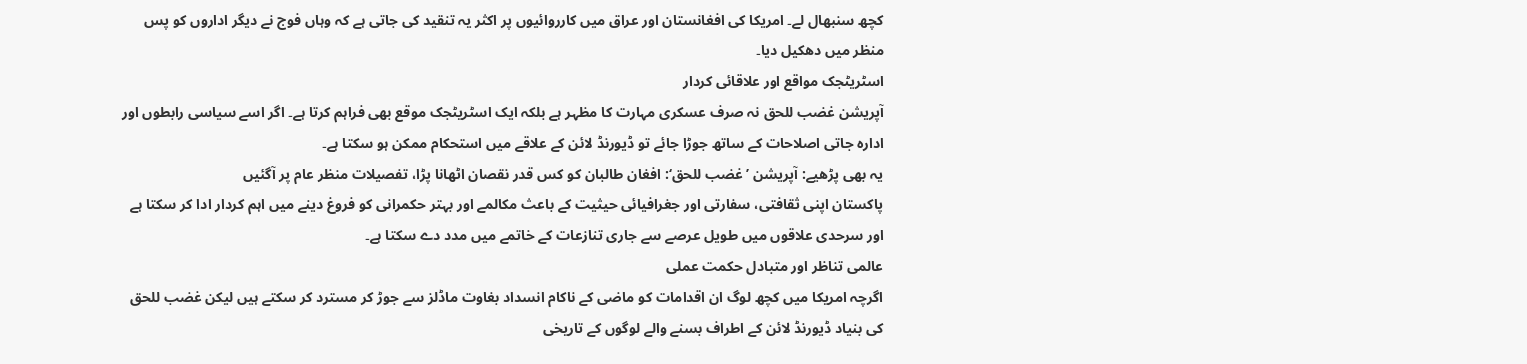کچھ سنبھال لے۔ امریکا کی افغانستان اور عراق میں کارروائیوں پر اکثر یہ تنقید کی جاتی ہے کہ وہاں فوج نے دیگر اداروں کو پس منظر میں دھکیل دیا۔
اسٹریٹجک مواقع اور علاقائی کردار
آپریشن غضب للحق نہ صرف عسکری مہارت کا مظہر ہے بلکہ ایک اسٹریٹجک موقع بھی فراہم کرتا ہے۔ اگر اسے سیاسی رابطوں اور ادارہ جاتی اصلاحات کے ساتھ جوڑا جائے تو ڈیورنڈ لائن کے علاقے میں استحکام ممکن ہو سکتا ہے۔
یہ بھی پڑھیے: آپریشن ’غضب للحق‘: افغان طالبان کو کس قدر نقصان اٹھانا پڑا، تفصیلات منظر عام پر آگئیں
پاکستان اپنی ثقافتی، سفارتی اور جغرافیائی حیثیت کے باعث مکالمے اور بہتر حکمرانی کو فروغ دینے میں اہم کردار ادا کر سکتا ہے اور سرحدی علاقوں میں طویل عرصے سے جاری تنازعات کے خاتمے میں مدد دے سکتا ہے۔
عالمی تناظر اور متبادل حکمت عملی
اگرچہ امریکا میں کچھ لوگ ان اقدامات کو ماضی کے ناکام انسداد بغاوت ماڈلز سے جوڑ کر مسترد کر سکتے ہیں لیکن غضب للحق کی بنیاد ڈیورنڈ لائن کے اطراف بسنے والے لوگوں کے تاریخی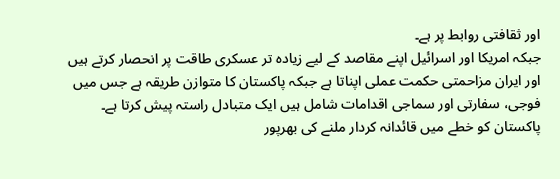اور ثقافتی روابط پر ہے۔
جبکہ امریکا اور اسرائیل اپنے مقاصد کے لیے زیادہ تر عسکری طاقت پر انحصار کرتے ہیں اور ایران مزاحمتی حکمت عملی اپناتا ہے جبکہ پاکستان کا متوازن طریقہ ہے جس میں فوجی، سفارتی اور سماجی اقدامات شامل ہیں ایک متبادل راستہ پیش کرتا ہے۔
پاکستان کو خطے میں قائدانہ کردار ملنے کی بھرپور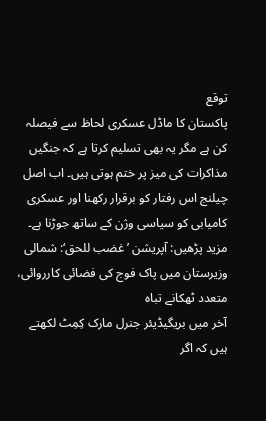توقع
پاکستان کا ماڈل عسکری لحاظ سے فیصلہ کن ہے مگر یہ بھی تسلیم کرتا ہے کہ جنگیں مذاکرات کی میز پر ختم ہوتی ہیں۔ اب اصل چیلنج اس رفتار کو برقرار رکھنا اور عسکری کامیابی کو سیاسی وژن کے ساتھ جوڑنا ہے۔
مزید پڑھیں: آپریشن ’غضب للحق‘: شمالی وزیرستان میں پاک فوج کی فضائی کارروائی، متعدد ٹھکانے تباہ
آخر میں بریگیڈیئر جنرل مارک کِمِٹ لکھتے ہیں کہ اگر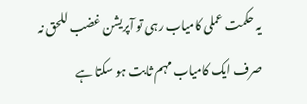یہ حکمت عملی کامیاب رہی تو آپریشن غضب للحق نہ صرف ایک کامیاب مہم ثابت ہو سکتا ہے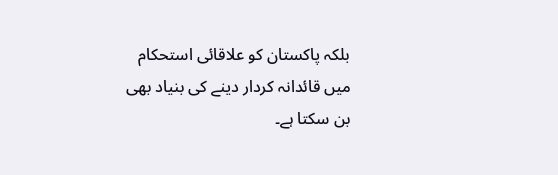بلکہ پاکستان کو علاقائی استحکام میں قائدانہ کردار دینے کی بنیاد بھی بن سکتا ہے۔